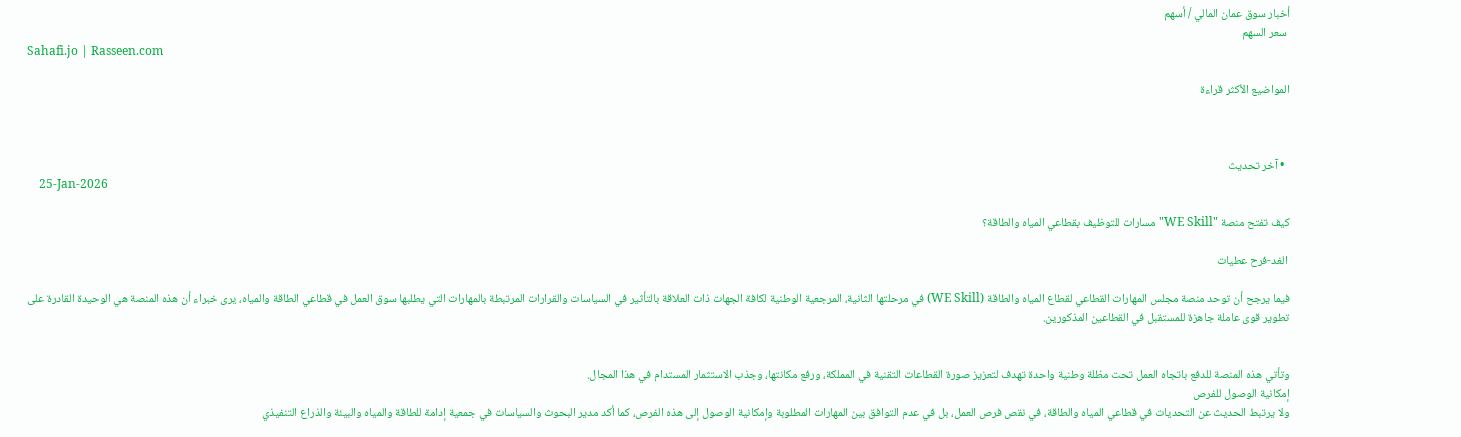أخبار سوق عمان المالي / أسهم
 سعر السهم
Sahafi.jo | Rasseen.com

المواضيع الأكثر قراءة



  • آخر تحديث
    25-Jan-2026

كيف تفتح منصة "WE Skill" مسارات للتوظيف بقطاعي المياه والطاقة؟

 الغد-فرح عطيات

فيما يرجح أن توحد منصة مجلس المهارات القطاعي لقطاع المياه والطاقة (WE Skill) في مرحلتها الثانية، المرجعية الوطنية لكافة الجهات ذات العلاقة بالتأثير في السياسات والقرارات المرتبطة بالمهارات التي يطلبها سوق العمل في قطاعي الطاقة والمياه، يرى خبراء أن هذه المنصة هي الوحيدة القادرة على تطوير قوى عاملة جاهزة للمستقبل في القطاعين المذكورين.


وتأتي هذه المنصة للدفع باتجاه العمل تحت مظلة وطنية واحدة تهدف لتعزيز صورة القطاعات التقنية في المملكة، ورفع مكانتها، وجذب الاستثمار المستدام في هذا المجال.
إمكانية الوصول للفرص
ولا يرتبط الحديث عن التحديات في قطاعي المياه والطاقة، في نقص فرص العمل، بل في عدم التوافق بين المهارات المطلوبة وإمكانية الوصول إلى هذه الفرص، كما أكد مدير البحوث والسياسات في جمعية إدامة للطاقة والمياه والبيئة والذراع التنفيذي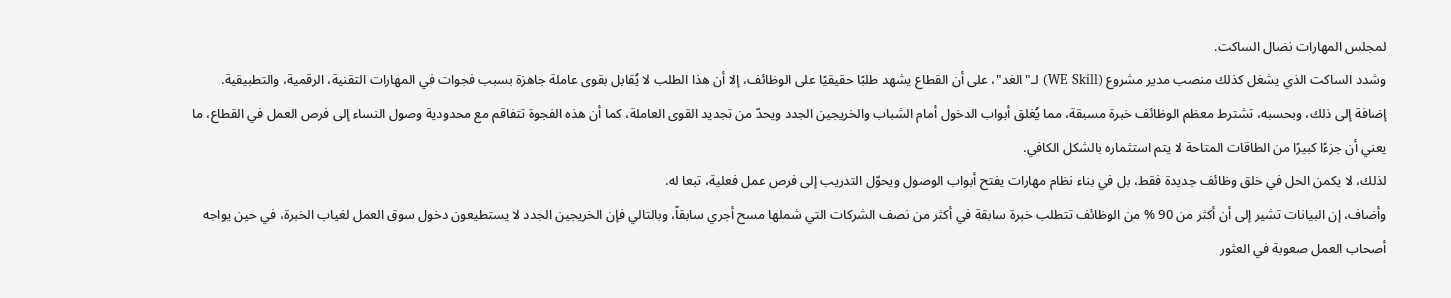لمجلس المهارات نضال الساكت.
وشدد الساكت الذي يشغل كذلك منصب مدير مشروع (WE Skill) لـ"الغد"، على أن القطاع يشهد طلبًا حقيقيًا على الوظائف، إلا أن هذا الطلب لا يُقابل بقوى عاملة جاهزة بسبب فجوات في المهارات التقنية، الرقمية، والتطبيقية.
إضافة إلى ذلك، وبحسبه، تشترط معظم الوظائف خبرة مسبقة، مما يُغلق أبواب الدخول أمام الشباب والخريجين الجدد ويحدّ من تجديد القوى العاملة، كما أن هذه الفجوة تتفاقم مع محدودية وصول النساء إلى فرص العمل في القطاع، ما يعني أن جزءًا كبيرًا من الطاقات المتاحة لا يتم استثماره بالشكل الكافي.
لذلك، لا يكمن الحل في خلق وظائف جديدة فقط، بل في بناء نظام مهارات يفتح أبواب الوصول ويحوّل التدريب إلى فرص عمل فعلية، تبعا له.
وأضاف، إن البيانات تشير إلى أن أكثر من 90 % من الوظائف تتطلب خبرة سابقة في أكثر من نصف الشركات التي شملها مسح أجري سابقاً، وبالتالي فإن الخريجين الجدد لا يستطيعون دخول سوق العمل لغياب الخبرة، في حين يواجه أصحاب العمل صعوبة في العثور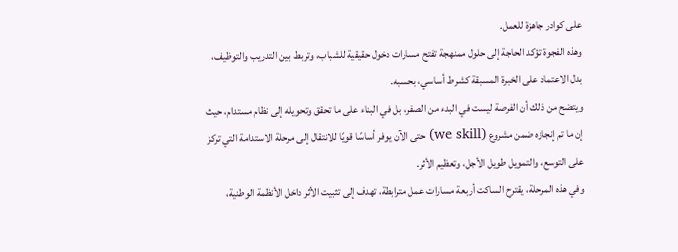على كوادر جاهزة للعمل.
وهذه الفجوة تؤكد الحاجة إلى حلول ممنهجة تفتح مسارات دخول حقيقية للشباب، وتربط بين التدريب والتوظيف، بدل الاعتماد على الخبرة المسبقة كشرط أساسي، بحسبه.
ويتضح من ذلك أن الفرصة ليست في البدء من الصفر، بل في البناء على ما تحقق وتحويله إلى نظام مستدام، حيث إن ما تم إنجازه ضمن مشروع (we skill) حتى الآن يوفر أساسًا قويًا للانتقال إلى مرحلة الاستدامة التي تركز على التوسع، والتمويل طويل الأجل، وتعظيم الأثر.
وفي هذه المرحلة، يقترح الساكت أربعة مسارات عمل مترابطة، تهدف إلى تثبيت الأثر داخل الأنظمة الوطنية،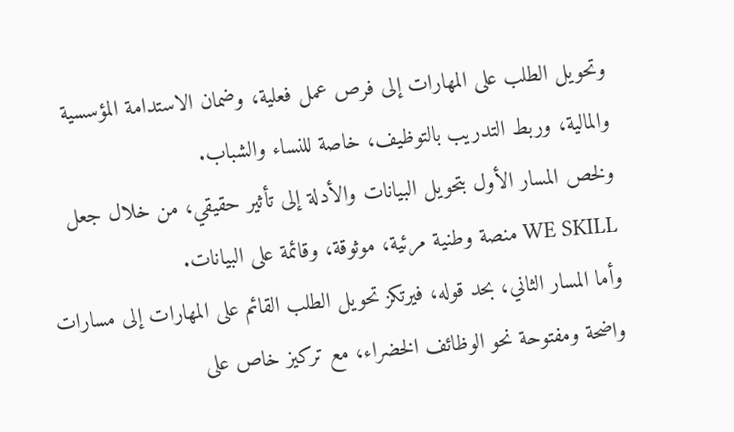وتحويل الطلب على المهارات إلى فرص عمل فعلية، وضمان الاستدامة المؤسسية والمالية، وربط التدريب بالتوظيف، خاصة للنساء والشباب.
ولخص المسار الأول بتحويل البيانات والأدلة إلى تأثير حقيقي، من خلال جعل WE SKILL منصة وطنية مرئية، موثوقة، وقائمة على البيانات.
وأما المسار الثاني، بحد قوله، فيرتكز تحويل الطلب القائم على المهارات إلى مسارات واضحة ومفتوحة نحو الوظائف الخضراء، مع تركيز خاص على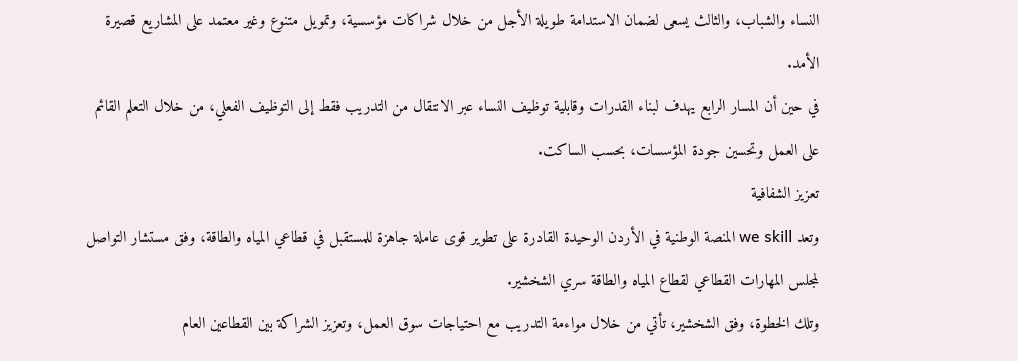النساء والشباب، والثالث يسعى لضمان الاستدامة طويلة الأجل من خلال شراكات مؤسسية، وتمويل متنوع وغير معتمد على المشاريع قصيرة الأمد.
في حين أن المسار الرابع يهدف لبناء القدرات وقابلية توظيف النساء عبر الانتقال من التدريب فقط إلى التوظيف الفعلي، من خلال التعلم القائم على العمل وتحسين جودة المؤسسات، بحسب الساكت.
تعزيز الشفافية
وتعد we skill المنصة الوطنية في الأردن الوحيدة القادرة على تطوير قوى عاملة جاهزة للمستقبل في قطاعي المياه والطاقة، وفق مستشار التواصل لمجلس المهارات القطاعي لقطاع المياه والطاقة سري الشخشير.
وتلك الخطوة، وفق الشخشير، تأتي من خلال مواءمة التدريب مع احتياجات سوق العمل، وتعزيز الشراكة بين القطاعين العام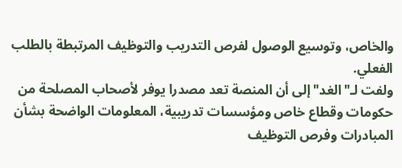والخاص، وتوسيع الوصول لفرص التدريب والتوظيف المرتبطة بالطلب الفعلي.
ولفت لـ"الغد" إلى أن المنصة تعد مصدرا يوفر لأصحاب المصلحة من حكومات وقطاع خاص ومؤسسات تدريبية، المعلومات الواضحة بشأن المبادرات وفرص التوظيف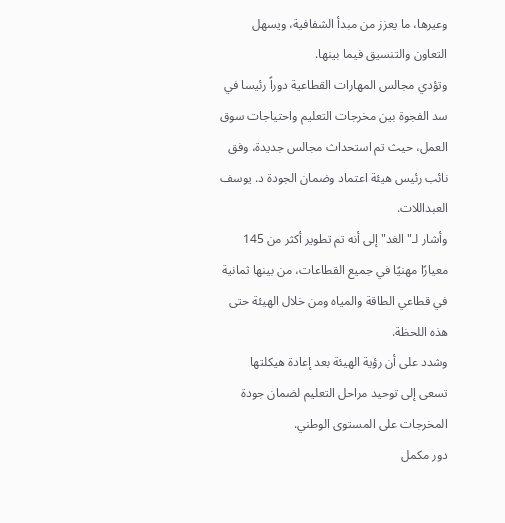وعيرها، ما يعزز من مبدأ الشفافية، ويسهل التعاون والتنسيق فيما بينها.
وتؤدي مجالس المهارات القطاعية دوراً رئيسا في سد الفجوة بين مخرجات التعليم واحتياجات سوق العمل، حيث تم استحداث مجالس جديدة، وفق نائب رئيس هيئة اعتماد وضمان الجودة د. يوسف العبداللات.
وأشار لـ"الغد" إلى أنه تم تطوير أكثر من 145 معيارًا مهنيًا في جميع القطاعات، من بينها ثمانية في قطاعي الطاقة والمياه ومن خلال الهيئة حتى هذه اللحظة.
وشدد على أن رؤية الهيئة بعد إعادة هيكلتها تسعى إلى توحيد مراحل التعليم لضمان جودة المخرجات على المستوى الوطني.
دور مكمل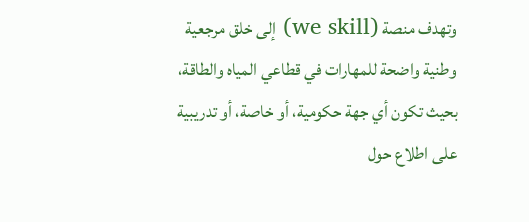وتهدف منصة (we skill) إلى خلق مرجعية وطنية واضحة للمهارات في قطاعي المياه والطاقة، بحيث تكون أي جهة حكومية، أو خاصة، أو تدريبية على اطلاع حول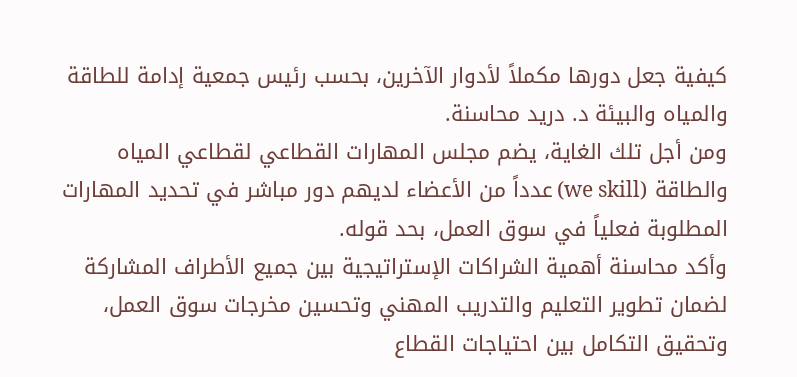كيفية جعل دورها مكملاً لأدوار الآخرين، بحسب رئيس جمعية إدامة للطاقة والمياه والبيئة د. دريد محاسنة.
ومن أجل تلك الغاية، يضم مجلس المهارات القطاعي لقطاعي المياه والطاقة (we skill) عدداً من الأعضاء لديهم دور مباشر في تحديد المهارات المطلوبة فعلياً في سوق العمل، بحد قوله.
وأكد محاسنة أهمية الشراكات الإستراتيجية بين جميع الأطراف المشاركة لضمان تطوير التعليم والتدريب المهني وتحسين مخرجات سوق العمل، وتحقيق التكامل بين احتياجات القطاع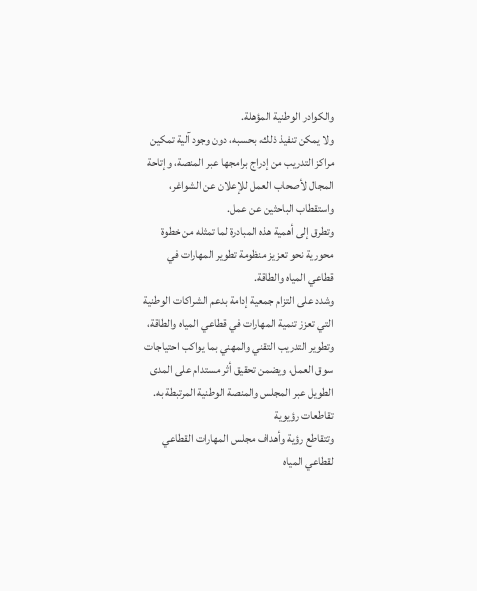والكوادر الوطنية المؤهلة.
ولا يمكن تنفيذ ذلك، بحسبه، دون وجود آلية تمكين مراكز التدريب من إدراج برامجها عبر المنصة، وإتاحة المجال لأصحاب العمل للإعلان عن الشواغر، واستقطاب الباحثين عن عمل.
وتطرق إلى أهمية هذه المبادرة لما تمثله من خطوة محورية نحو تعزيز منظومة تطوير المهارات في قطاعي المياه والطاقة.
وشدد على التزام جمعية إدامة بدعم الشراكات الوطنية التي تعزز تنمية المهارات في قطاعي المياه والطاقة، وتطوير التدريب التقني والمهني بما يواكب احتياجات سوق العمل، ويضمن تحقيق أثر مستدام على المدى الطويل عبر المجلس والمنصة الوطنية المرتبطة به.
تقاطعات رؤيوية
وتتقاطع رؤية وأهداف مجلس المهارات القطاعي لقطاعي المياه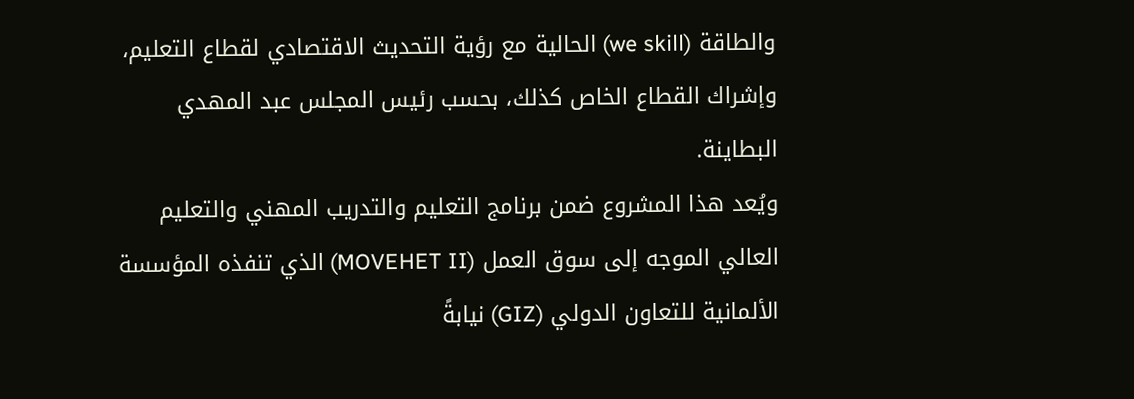والطاقة (we skill) الحالية مع رؤية التحديث الاقتصادي لقطاع التعليم، وإشراك القطاع الخاص كذلك، بحسب رئيس المجلس عبد المهدي البطاينة.
ويُعد هذا المشروع ضمن برنامج التعليم والتدريب المهني والتعليم العالي الموجه إلى سوق العمل (MOVEHET II) الذي تنفذه المؤسسة الألمانية للتعاون الدولي (GIZ) نيابةً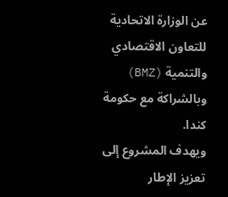عن الوزارة الاتحادية للتعاون الاقتصادي والتنمية (BMZ) وبالشراكة مع حكومة كندا.
ويهدف المشروع إلى تعزيز الإطار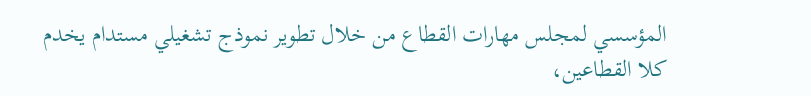المؤسسي لمجلس مهارات القطاع من خلال تطوير نموذج تشغيلي مستدام يخدم كلا القطاعين،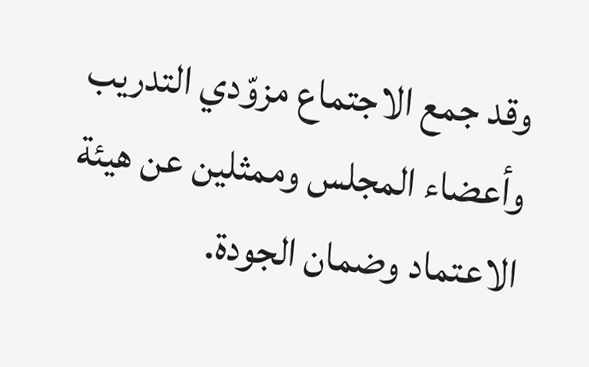وقد جمع الاجتماع مزوّدي التدريب وأعضاء المجلس وممثلين عن هيئة الاعتماد وضمان الجودة.